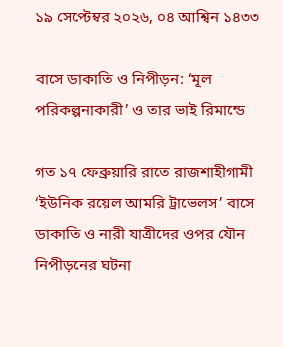১৯ সেপ্টেম্বর ২০২৬, ০৪ আশ্বিন ১৪৩৩

বাসে ডাকাতি ও নিপীড়ন: ‘মূল পরিকল্পনাকারী’ ও তার ভাই রিমান্ডে

গত ১৭ ফেব্রুয়ারি রাতে রাজশাহীগামী ‘ইউনিক রয়েল আমরি ট্রাভেলস’ বাসে ডাকাতি ও নারী যাত্রীদের ওপর যৌন নিপীড়নের ঘটনা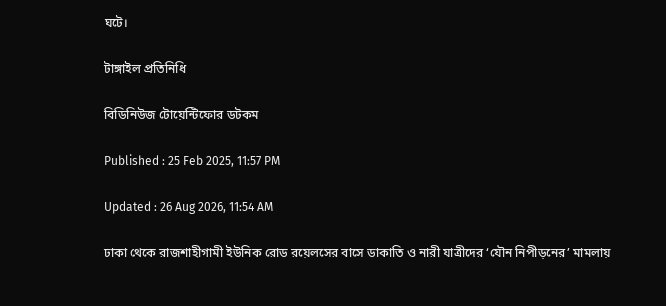ঘটে।

টাঙ্গাইল প্রতিনিধি

বিডিনিউজ টোয়েন্টিফোর ডটকম

Published : 25 Feb 2025, 11:57 PM

Updated : 26 Aug 2026, 11:54 AM

ঢাকা থেকে রাজশাহীগামী ইউনিক রোড রয়েলসের বাসে ডাকাতি ও নারী যাত্রীদের ‘যৌন নিপীড়নের’ মামলায়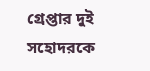গ্রেপ্তার দুই সহোদরকে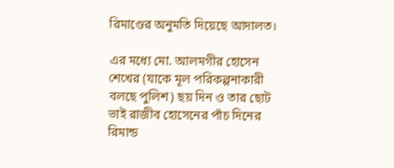রিমাণ্ডের অনুমতি দিয়েছে আদালত।

এর মধ্যে মো. আলমগীর হোসেন শেখের (যাকে মূল পরিকল্পনাকারী বলছে পুলিশ) ছয় দিন ও তার ছোট ভাই রাজীব হোসেনের পাঁচ দিনের রিমান্ড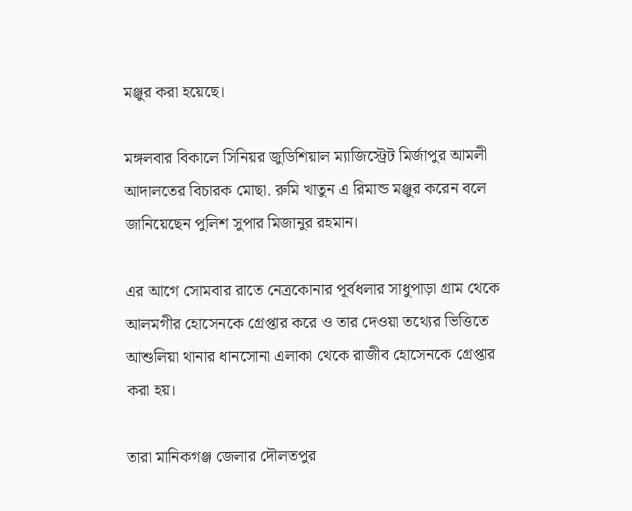মঞ্জুর করা হয়েছে।

মঙ্গলবার বিকালে সিনিয়র জুডিশিয়াল ম্যাজিস্ট্রেট মির্জাপুর আমলী আদালতের বিচারক মোছা. রুমি খাতুন এ রিমান্ড মঞ্জুর করেন বলে জানিয়েছেন পুলিশ সুপার মিজানুর রহমান।

এর আগে সোমবার রাতে নেত্রকোনার পূর্বধলার সাধুপাড়া গ্রাম থেকে আলমগীর হোসেনকে গ্রেপ্তার করে ও তার দেওয়া তথ্যের ভিত্তিতে আশুলিয়া থানার ধানসোনা এলাকা থেকে রাজীব হোসেনকে গ্রেপ্তার করা হয়।

তারা মানিকগঞ্জ জেলার দৌলতপুর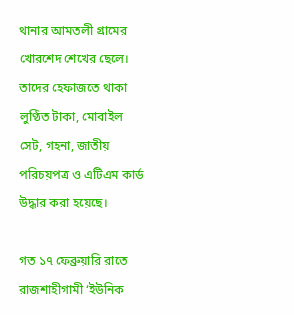থানার আমতলী গ্রামের খোরশেদ শেখের ছেলে। তাদের হেফাজতে থাকা লুণ্ঠিত টাকা, মোবাইল সেট, গহনা, জাতীয় পরিচয়পত্র ও এটিএম কার্ড উদ্ধার করা হয়েছে।

গত ১৭ ফেব্রুয়ারি রাতে রাজশাহীগামী ‘ইউনিক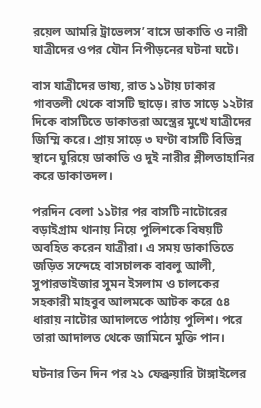রয়েল আমরি ট্রাভেলস’ বাসে ডাকাতি ও নারী যাত্রীদের ওপর যৌন নিপীড়নের ঘটনা ঘটে।

বাস যাত্রীদের ভাষ্য, রাত ১১টায় ঢাকার গাবতলী থেকে বাসটি ছাড়ে। রাত সাড়ে ১২টার দিকে বাসটিতে ডাকাতরা অস্ত্রের মুখে যাত্রীদের জিম্মি করে। প্রায় সাড়ে ৩ ঘণ্টা বাসটি বিভিন্ন স্থানে ঘুরিয়ে ডাকাতি ও দুই নারীর শ্লীলতাহানির করে ডাকাতদল।

পরদিন বেলা ১১টার পর বাসটি নাটোরের বড়াইগ্রাম থানায় নিয়ে পুলিশকে বিষয়টি অবহিত করেন যাত্রীরা। এ সময় ডাকাতিতে জড়িত সন্দেহে বাসচালক বাবলু আলী, সুপারভাইজার সুমন ইসলাম ও চালকের সহকারী মাহবুব আলমকে আটক করে ৫৪ ধারায় নাটোর আদালতে পাঠায় পুলিশ। পরে তারা আদালত থেকে জামিনে মুক্তি পান।

ঘটনার তিন দিন পর ২১ ফেব্রুয়ারি টাঙ্গাইলের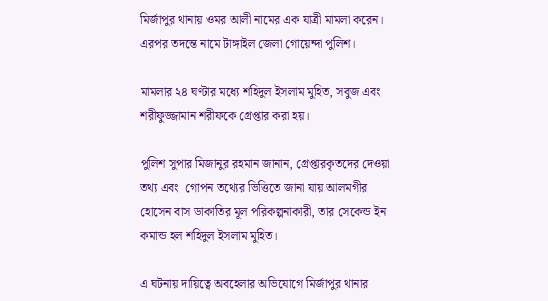মির্জাপুর থানায় ওমর আলী নামের এক যাত্রী মামলা করেন। এরপর তদন্তে নামে টাঙ্গাইল জেলা গোয়েন্দা পুলিশ।

মামলার ২৪ ঘণ্টার মধ্যে শহিদুল ইসলাম মুহিত, সবুজ এবং শরীফুজ্জামান শরীফকে গ্রেপ্তার করা হয়।

পুলিশ সুপার মিজানুর রহমান জানান, গ্রেপ্তারকৃতদের দেওয়া তথ্য এবং  গোপন তথ্যের ভিত্তিতে জানা যায় আলমগীর হোসেন বাস ডাকাতির মূল পরিকল্পনাকারী, তার সেকেন্ড ইন কমান্ড হল শহিদুল ইসলাম মুহিত।

এ ঘটনায় দায়িত্বে অবহেলার অভিযোগে মির্জাপুর থানার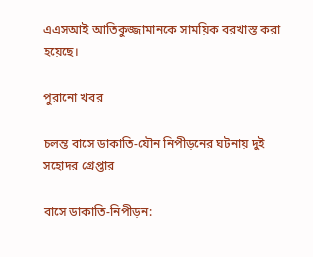এএসআই আতিকুজ্জামানকে সাময়িক বরখাস্ত করা হয়েছে।

পুরানো খবর

চলন্ত বাসে ডাকাতি-যৌন নিপীড়নের ঘটনায় দুই সহোদর গ্রেপ্তার

বাসে ডাকাতি-নিপীড়ন: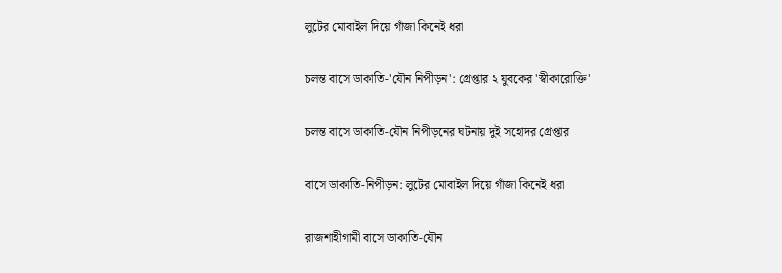লুটের মোবাইল দিয়ে গাঁজা কিনেই ধরা

চলন্ত বাসে ডাকাতি-'যৌন নিপীড়ন': গ্রেপ্তার ২ যুবকের 'স্বীকারোক্তি'

চলন্ত বাসে ডাকাতি-যৌন নিপীড়নের ঘটনায় দুই সহোদর গ্রেপ্তার

বাসে ডাকাতি-নিপীড়ন: লুটের মোবাইল দিয়ে গাঁজা কিনেই ধরা

রাজশাহীগামী বাসে ডাকাতি-যৌন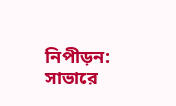নিপীড়ন: সাভারে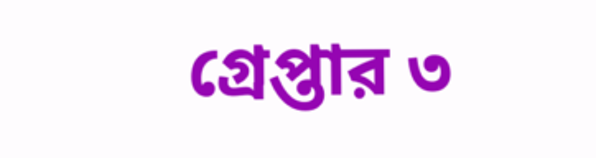গ্রেপ্তার ৩